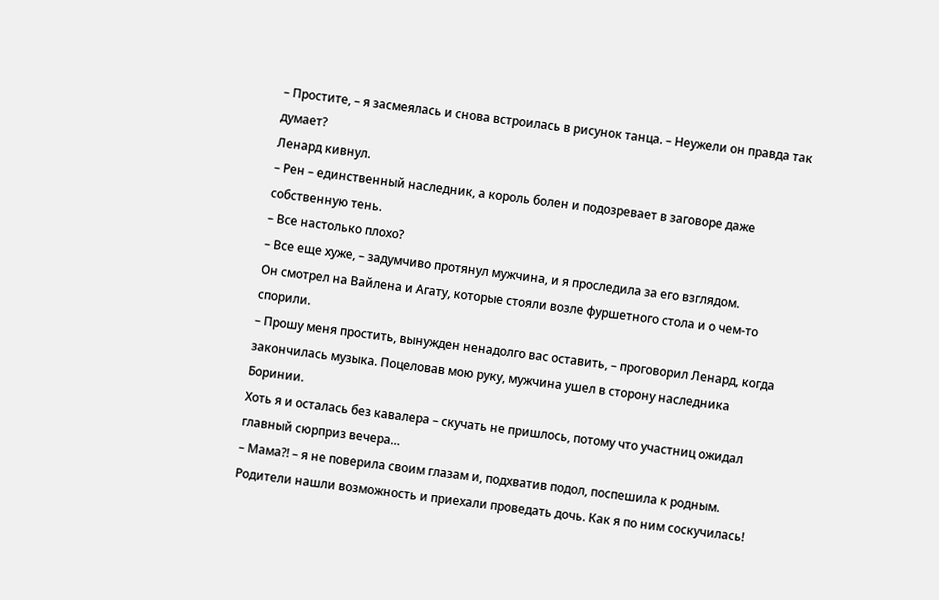– Простите, – я засмеялась и снова встроилась в рисунок танца. – Неужели он правда так думает?
Ленард кивнул.
– Рен – единственный наследник, а король болен и подозревает в заговоре даже собственную тень.
– Все настолько плохо?
– Все еще хуже, – задумчиво протянул мужчина, и я проследила за его взглядом.
Он смотрел на Вайлена и Агату, которые стояли возле фуршетного стола и о чем-то спорили.
– Прошу меня простить, вынужден ненадолго вас оставить, – проговорил Ленард, когда закончилась музыка. Поцеловав мою руку, мужчина ушел в сторону наследника Боринии.
Хоть я и осталась без кавалера – скучать не пришлось, потому что участниц ожидал главный сюрприз вечера…
– Мама?! – я не поверила своим глазам и, подхватив подол, поспешила к родным.
Родители нашли возможность и приехали проведать дочь. Как я по ним соскучилась!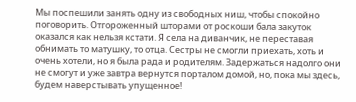Мы поспешили занять одну из свободных ниш, чтобы спокойно поговорить. Отгороженный шторами от роскоши бала закуток оказался как нельзя кстати. Я села на диванчик, не переставая обнимать то матушку, то отца. Сестры не смогли приехать, хоть и очень хотели, но я была рада и родителям. Задержаться надолго они не смогут и уже завтра вернутся порталом домой, но, пока мы здесь, будем наверстывать упущенное!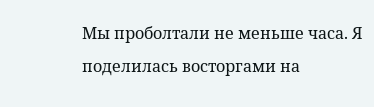Мы проболтали не меньше часа. Я поделилась восторгами на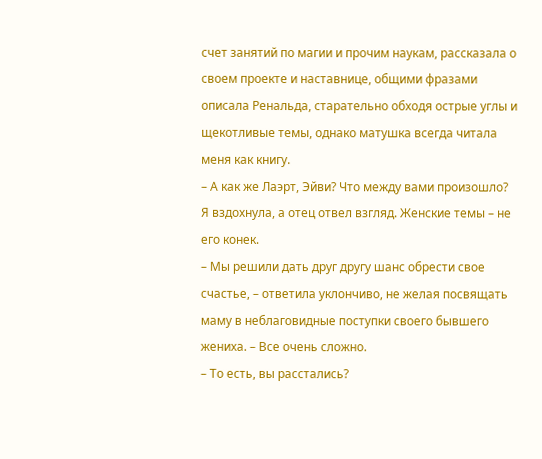счет занятий по магии и прочим наукам, рассказала о своем проекте и наставнице, общими фразами описала Ренальда, старательно обходя острые углы и щекотливые темы, однако матушка всегда читала меня как книгу.
– А как же Лаэрт, Эйви? Что между вами произошло?
Я вздохнула, а отец отвел взгляд. Женские темы – не его конек.
– Мы решили дать друг другу шанс обрести свое счастье, – ответила уклончиво, не желая посвящать маму в неблаговидные поступки своего бывшего жениха. – Все очень сложно.
– То есть, вы расстались?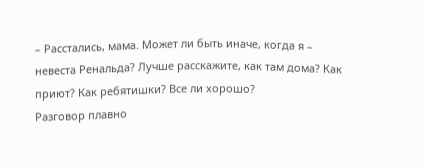– Расстались, мама. Может ли быть иначе, когда я – невеста Ренальда? Лучше расскажите, как там дома? Как приют? Как ребятишки? Все ли хорошо?
Разговор плавно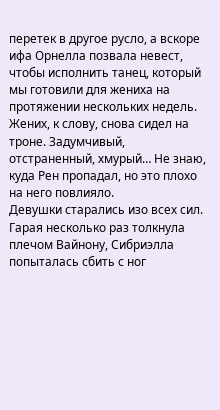перетек в другое русло, а вскоре ифа Орнелла позвала невест, чтобы исполнить танец, который мы готовили для жениха на протяжении нескольких недель. Жених, к слову, снова сидел на троне. Задумчивый, отстраненный, хмурый… Не знаю, куда Рен пропадал, но это плохо на него повлияло.
Девушки старались изо всех сил. Гарая несколько раз толкнула плечом Вайнону, Сибриэлла попыталась сбить с ног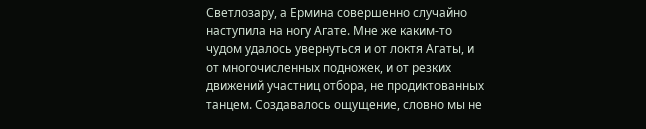Светлозару, а Ермина совершенно случайно наступила на ногу Агате. Мне же каким-то чудом удалось увернуться и от локтя Агаты, и от многочисленных подножек, и от резких движений участниц отбора, не продиктованных танцем. Создавалось ощущение, словно мы не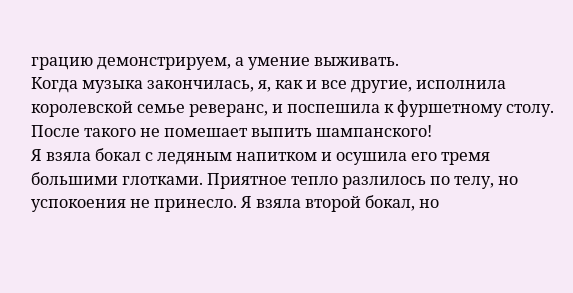грацию демонстрируем, а умение выживать.
Когда музыка закончилась, я, как и все другие, исполнила королевской семье реверанс, и поспешила к фуршетному столу. После такого не помешает выпить шампанского!
Я взяла бокал с ледяным напитком и осушила его тремя большими глотками. Приятное тепло разлилось по телу, но успокоения не принесло. Я взяла второй бокал, но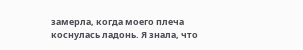замерла, когда моего плеча коснулась ладонь. Я знала, что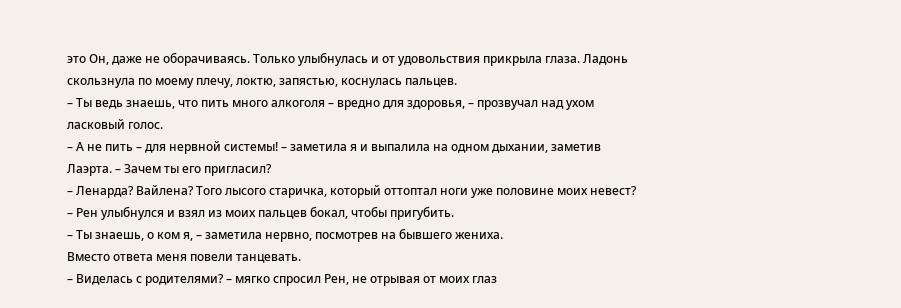это Он, даже не оборачиваясь. Только улыбнулась и от удовольствия прикрыла глаза. Ладонь скользнула по моему плечу, локтю, запястью, коснулась пальцев.
– Ты ведь знаешь, что пить много алкоголя – вредно для здоровья, – прозвучал над ухом ласковый голос.
– А не пить – для нервной системы! – заметила я и выпалила на одном дыхании, заметив Лаэрта. – Зачем ты его пригласил?
– Ленарда? Вайлена? Того лысого старичка, который оттоптал ноги уже половине моих невест? – Рен улыбнулся и взял из моих пальцев бокал, чтобы пригубить.
– Ты знаешь, о ком я, – заметила нервно, посмотрев на бывшего жениха.
Вместо ответа меня повели танцевать.
– Виделась с родителями? – мягко спросил Рен, не отрывая от моих глаз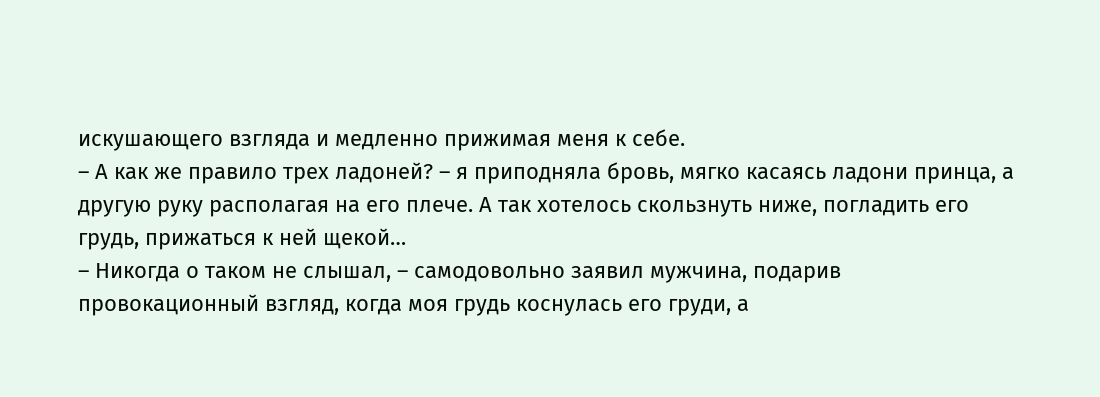искушающего взгляда и медленно прижимая меня к себе.
– А как же правило трех ладоней? – я приподняла бровь, мягко касаясь ладони принца, а другую руку располагая на его плече. А так хотелось скользнуть ниже, погладить его грудь, прижаться к ней щекой…
– Никогда о таком не слышал, – самодовольно заявил мужчина, подарив провокационный взгляд, когда моя грудь коснулась его груди, а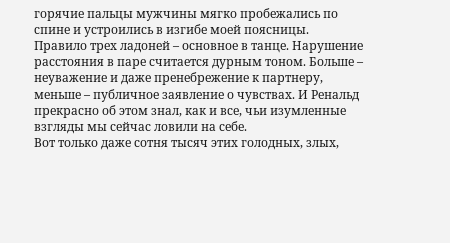горячие пальцы мужчины мягко пробежались по спине и устроились в изгибе моей поясницы.
Правило трех ладоней – основное в танце. Нарушение расстояния в паре считается дурным тоном. Больше – неуважение и даже пренебрежение к партнеру, меньше – публичное заявление о чувствах. И Ренальд прекрасно об этом знал, как и все, чьи изумленные взгляды мы сейчас ловили на себе.
Вот только даже сотня тысяч этих голодных, злых,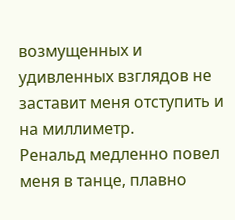возмущенных и удивленных взглядов не заставит меня отступить и на миллиметр.
Ренальд медленно повел меня в танце, плавно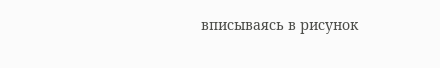вписываясь в рисунок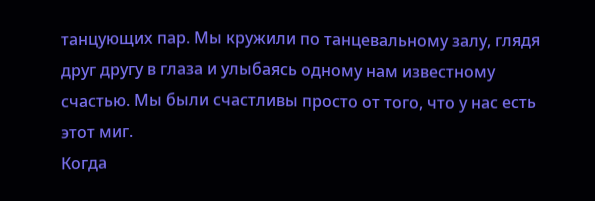танцующих пар. Мы кружили по танцевальному залу, глядя друг другу в глаза и улыбаясь одному нам известному счастью. Мы были счастливы просто от того, что у нас есть этот миг.
Когда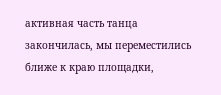активная часть танца закончилась, мы переместились ближе к краю площадки,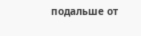подальше от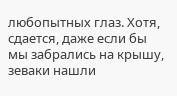любопытных глаз. Хотя, сдается, даже если бы мы забрались на крышу, зеваки нашли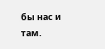бы нас и там.